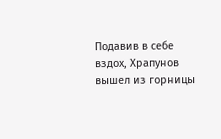Подавив в себе вздох, Храпунов вышел из горницы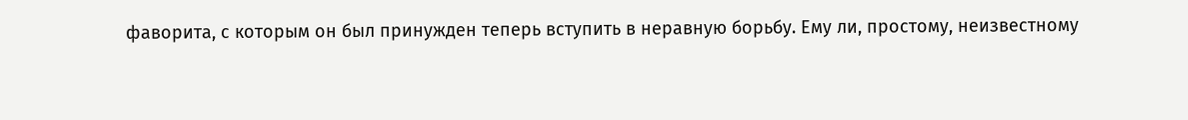фаворита, с которым он был принужден теперь вступить в неравную борьбу. Ему ли, простому, неизвестному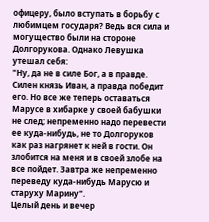офицеру, было вступать в борьбу с любимцем государя? Ведь вся сила и могущество были на стороне Долгорукова. Однако Левушка утешал себя:
"Ну, да не в силе Бог, а в правде. Силен князь Иван, а правда победит его. Но все же теперь оставаться Марусе в хибарке у своей бабушки не след; непременно надо перевести ее куда-нибудь, не то Долгоруков как раз нагрянет к ней в гости. Он злобится на меня и в своей злобе на все пойдет. Завтра же непременно переведу куда-нибудь Марусю и старуху Марину".
Целый день и вечер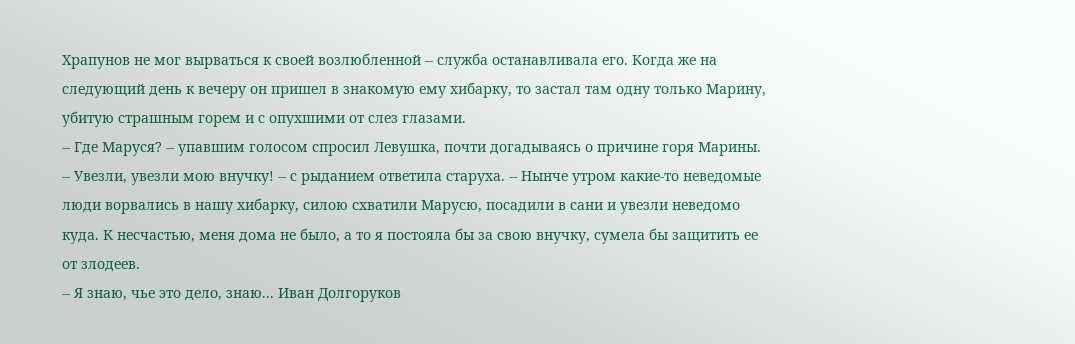Храпунов не мог вырваться к своей возлюбленной -- служба останавливала его. Когда же на следующий день к вечеру он пришел в знакомую ему хибарку, то застал там одну только Марину, убитую страшным горем и с опухшими от слез глазами.
-- Где Маруся? -- упавшим голосом спросил Левушка, почти догадываясь о причине горя Марины.
-- Увезли, увезли мою внучку! -- с рыданием ответила старуха. -- Нынче утром какие-то неведомые люди ворвались в нашу хибарку, силою схватили Марусю, посадили в сани и увезли неведомо куда. К несчастью, меня дома не было, а то я постояла бы за свою внучку, сумела бы защитить ее от злодеев.
-- Я знаю, чье это дело, знаю... Иван Долгоруков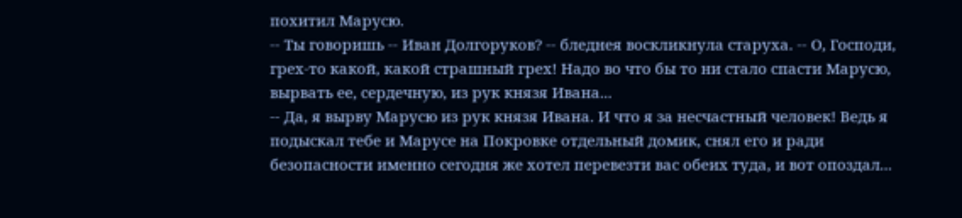похитил Марусю.
-- Ты говоришь -- Иван Долгоруков? -- бледнея воскликнула старуха. -- О, Господи, грех-то какой, какой страшный грех! Надо во что бы то ни стало спасти Марусю, вырвать ее, сердечную, из рук князя Ивана...
-- Да, я вырву Марусю из рук князя Ивана. И что я за несчастный человек! Ведь я подыскал тебе и Марусе на Покровке отдельный домик, снял его и ради безопасности именно сегодня же хотел перевезти вас обеих туда, и вот опоздал...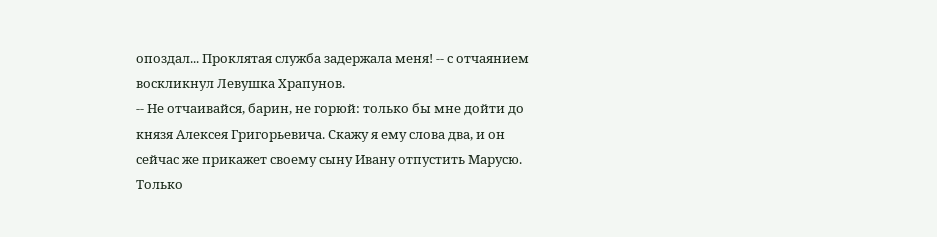опоздал... Проклятая служба задержала меня! -- с отчаянием воскликнул Левушка Храпунов.
-- Не отчаивайся, барин, не горюй: только бы мне дойти до князя Алексея Григорьевича. Скажу я ему слова два, и он сейчас же прикажет своему сыну Ивану отпустить Марусю. Только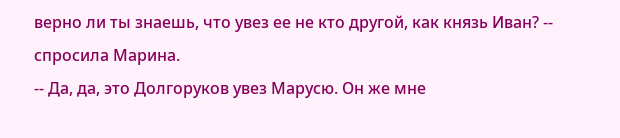верно ли ты знаешь, что увез ее не кто другой, как князь Иван? -- спросила Марина.
-- Да, да, это Долгоруков увез Марусю. Он же мне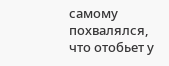самому похвалялся, что отобьет у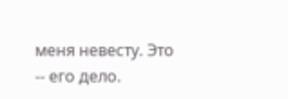меня невесту. Это -- его дело.